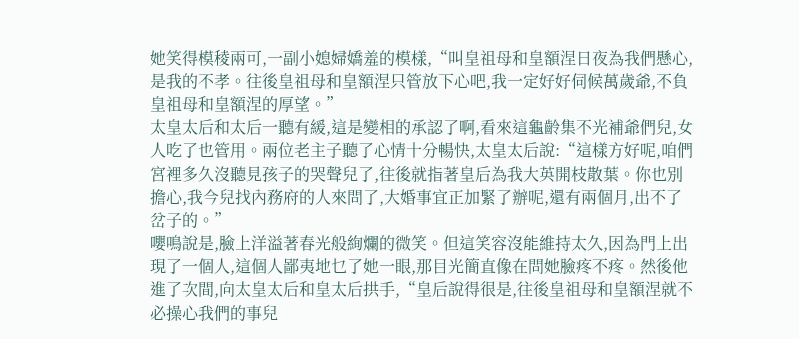她笑得模稜兩可,一副小媳婦嬌羞的模樣,“叫皇祖母和皇額涅日夜為我們懸心,是我的不孝。往後皇祖母和皇額涅只管放下心吧,我一定好好伺候萬歲爺,不負皇祖母和皇額涅的厚望。”
太皇太后和太后一聽有緩,這是變相的承認了啊,看來這龜齡集不光補爺們兒,女人吃了也管用。兩位老主子聽了心情十分暢快,太皇太后說:“這樣方好呢,咱們宮裡多久沒聽見孩子的哭聲兒了,往後就指著皇后為我大英開枝散葉。你也別擔心,我今兒找內務府的人來問了,大婚事宜正加緊了辦呢,還有兩個月,出不了岔子的。”
嚶鳴說是,臉上洋溢著春光般絢爛的微笑。但這笑容沒能維持太久,因為門上出現了一個人,這個人鄙夷地乜了她一眼,那目光簡直像在問她臉疼不疼。然後他進了次間,向太皇太后和皇太后拱手,“皇后說得很是,往後皇祖母和皇額涅就不必操心我們的事兒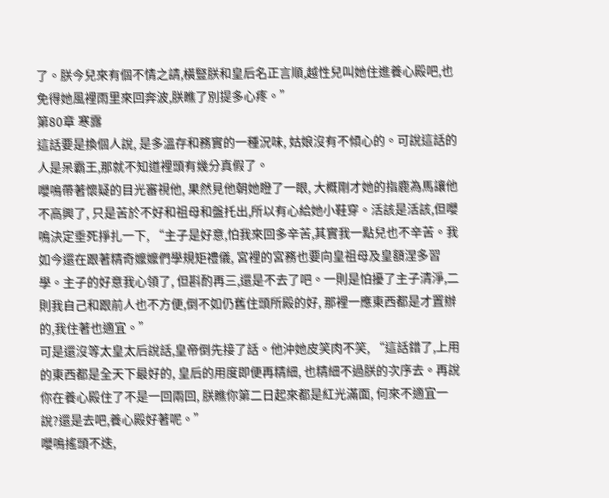了。朕今兒來有個不情之請,橫豎朕和皇后名正言順,越性兒叫她住進養心殿吧,也免得她風裡雨里來回奔波,朕瞧了別提多心疼。”
第80章 寒露
這話要是換個人說, 是多溫存和務實的一種況味, 姑娘沒有不傾心的。可說這話的人是呆霸王,那就不知道裡頭有幾分真假了。
嚶鳴帶著懷疑的目光審視他, 果然見他朝她瞪了一眼, 大概剛才她的指鹿為馬讓他不高興了, 只是苦於不好和祖母和盤托出,所以有心給她小鞋穿。活該是活該,但嚶鳴決定垂死掙扎一下, “主子是好意,怕我來回多辛苦,其實我一點兒也不辛苦。我如今還在跟著精奇嬤嬤們學規矩禮儀, 宮裡的宮務也要向皇祖母及皇額涅多習學。主子的好意我心領了, 但斟酌再三,還是不去了吧。一則是怕擾了主子清淨,二則我自己和跟前人也不方便,倒不如仍舊住頭所殿的好, 那裡一應東西都是才置辦的,我住著也適宜。”
可是還沒等太皇太后說話,皇帝倒先接了話。他沖她皮笑肉不笑, “這話錯了,上用的東西都是全天下最好的, 皇后的用度即便再精細, 也精細不過朕的次序去。再說你在養心殿住了不是一回兩回, 朕瞧你第二日起來都是紅光滿面, 何來不適宜一說?還是去吧,養心殿好著呢。”
嚶鳴搖頭不迭,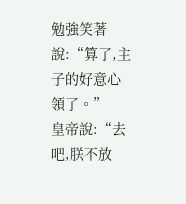勉強笑著說:“算了,主子的好意心領了。”
皇帝說:“去吧,朕不放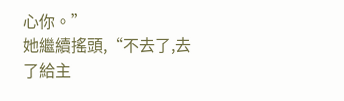心你。”
她繼續搖頭,“不去了,去了給主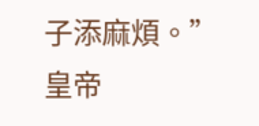子添麻煩。”
皇帝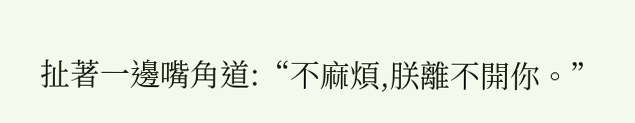扯著一邊嘴角道:“不麻煩,朕離不開你。”